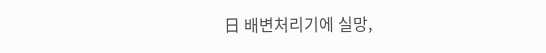日 배변처리기에 실망,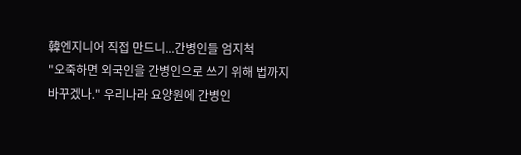韓엔지니어 직접 만드니...간병인들 엄지척
"오죽하면 외국인을 간병인으로 쓰기 위해 법까지 바꾸겠나." 우리나라 요양원에 간병인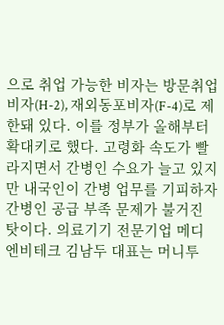으로 취업 가능한 비자는 방문취업비자(H-2), 재외동포비자(F-4)로 제한돼 있다. 이를 정부가 올해부터 확대키로 했다. 고령화 속도가 빨라지면서 간병인 수요가 늘고 있지만 내국인이 간병 업무를 기피하자 간병인 공급 부족 문제가 불거진 탓이다. 의료기기 전문기업 메디엔비테크 김남두 대표는 머니투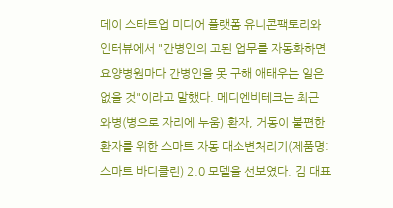데이 스타트업 미디어 플랫폼 유니콘팩토리와 인터뷰에서 "간병인의 고된 업무를 자동화하면 요양병원마다 간병인을 못 구해 애태우는 일은 없을 것"이라고 말했다. 메디엔비테크는 최근 와병(병으로 자리에 누움) 환자, 거동이 불편한 환자를 위한 스마트 자동 대소변처리기(제품명: 스마트 바디클린) 2.0 모델을 선보였다. 김 대표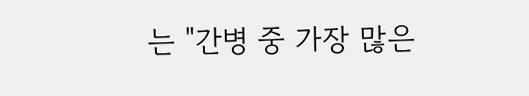는 "간병 중 가장 많은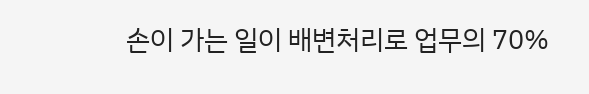손이 가는 일이 배변처리로 업무의 70%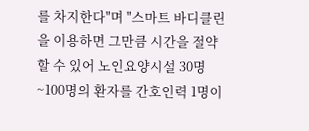를 차지한다"며 "스마트 바디클린을 이용하면 그만큼 시간을 절약할 수 있어 노인요양시설 30명~100명의 환자를 간호인력 1명이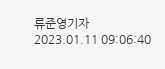류준영기자
2023.01.11 09:06:40